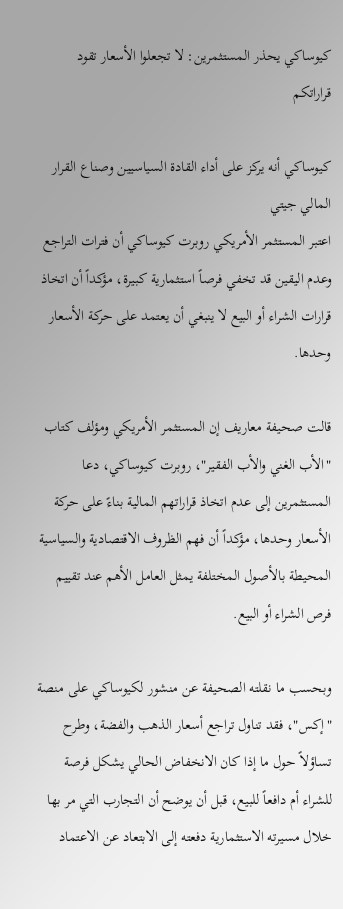كيوساكي يحذر المستثمرين: لا تجعلوا الأسعار تقود قراراتكم

كيوساكي أنه يركز على أداء القادة السياسيين وصناع القرار المالي جيتي
اعتبر المستثمر الأمريكي روبرت كيوساكي أن فترات التراجع وعدم اليقين قد تخفي فرصاً استثمارية كبيرة، مؤكداً أن اتخاذ قرارات الشراء أو البيع لا ينبغي أن يعتمد على حركة الأسعار وحدها.

قالت صحيفة معاريف إن المستثمر الأمريكي ومؤلف كتاب "الأب الغني والأب الفقير"، روبرت كيوساكي، دعا المستثمرين إلى عدم اتخاذ قراراتهم المالية بناءً على حركة الأسعار وحدها، مؤكداً أن فهم الظروف الاقتصادية والسياسية المحيطة بالأصول المختلفة يمثل العامل الأهم عند تقييم فرص الشراء أو البيع.

وبحسب ما نقلته الصحيفة عن منشور لكيوساكي على منصة "إكس"، فقد تناول تراجع أسعار الذهب والفضة، وطرح تساؤلاً حول ما إذا كان الانخفاض الحالي يشكل فرصة للشراء أم دافعاً للبيع، قبل أن يوضح أن التجارب التي مر بها خلال مسيرته الاستثمارية دفعته إلى الابتعاد عن الاعتماد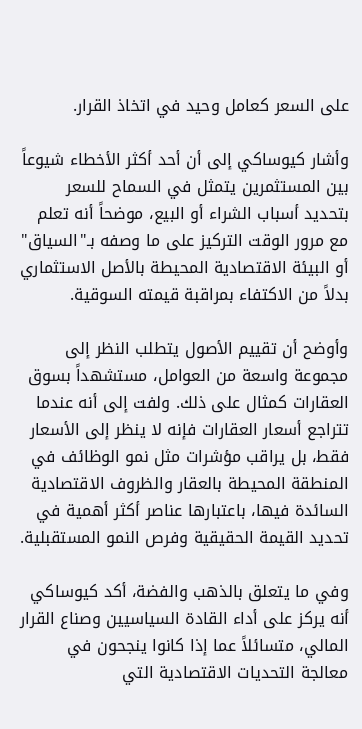على السعر كعامل وحيد في اتخاذ القرار.

وأشار كيوساكي إلى أن أحد أكثر الأخطاء شيوعاً بين المستثمرين يتمثل في السماح للسعر بتحديد أسباب الشراء أو البيع، موضحاً أنه تعلم مع مرور الوقت التركيز على ما وصفه بـ"السياق" أو البيئة الاقتصادية المحيطة بالأصل الاستثماري بدلاً من الاكتفاء بمراقبة قيمته السوقية.

وأوضح أن تقييم الأصول يتطلب النظر إلى مجموعة واسعة من العوامل، مستشهداً بسوق العقارات كمثال على ذلك. ولفت إلى أنه عندما تتراجع أسعار العقارات فإنه لا ينظر إلى الأسعار فقط، بل يراقب مؤشرات مثل نمو الوظائف في المنطقة المحيطة بالعقار والظروف الاقتصادية السائدة فيها، باعتبارها عناصر أكثر أهمية في تحديد القيمة الحقيقية وفرص النمو المستقبلية.

وفي ما يتعلق بالذهب والفضة، أكد كيوساكي أنه يركز على أداء القادة السياسيين وصناع القرار المالي، متسائلاً عما إذا كانوا ينجحون في معالجة التحديات الاقتصادية التي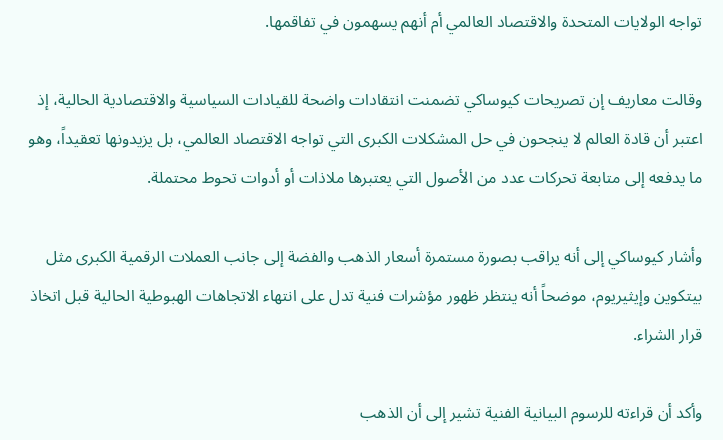تواجه الولايات المتحدة والاقتصاد العالمي أم أنهم يسهمون في تفاقمها.

وقالت معاريف إن تصريحات كيوساكي تضمنت انتقادات واضحة للقيادات السياسية والاقتصادية الحالية، إذ اعتبر أن قادة العالم لا ينجحون في حل المشكلات الكبرى التي تواجه الاقتصاد العالمي، بل يزيدونها تعقيداً، وهو ما يدفعه إلى متابعة تحركات عدد من الأصول التي يعتبرها ملاذات أو أدوات تحوط محتملة.

وأشار كيوساكي إلى أنه يراقب بصورة مستمرة أسعار الذهب والفضة إلى جانب العملات الرقمية الكبرى مثل بيتكوين وإيثيريوم، موضحاً أنه ينتظر ظهور مؤشرات فنية تدل على انتهاء الاتجاهات الهبوطية الحالية قبل اتخاذ قرار الشراء.

وأكد أن قراءته للرسوم البيانية الفنية تشير إلى أن الذهب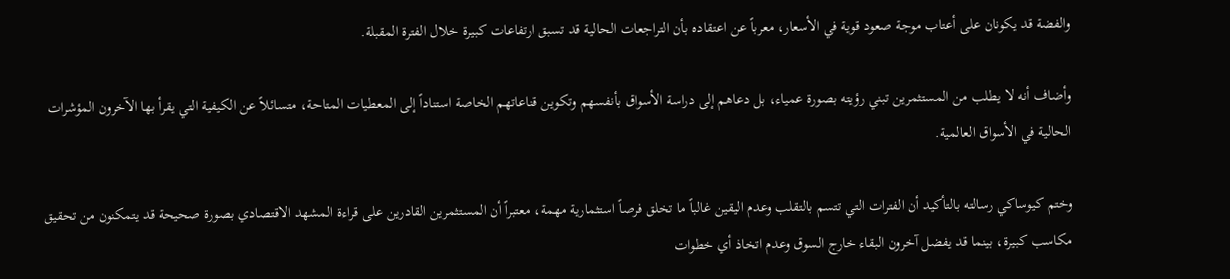والفضة قد يكونان على أعتاب موجة صعود قوية في الأسعار، معرباً عن اعتقاده بأن التراجعات الحالية قد تسبق ارتفاعات كبيرة خلال الفترة المقبلة.

وأضاف أنه لا يطلب من المستثمرين تبني رؤيته بصورة عمياء، بل دعاهم إلى دراسة الأسواق بأنفسهم وتكوين قناعاتهم الخاصة استناداً إلى المعطيات المتاحة، متسائلاً عن الكيفية التي يقرأ بها الآخرون المؤشرات الحالية في الأسواق العالمية.

وختم كيوساكي رسالته بالتأكيد أن الفترات التي تتسم بالتقلب وعدم اليقين غالباً ما تخلق فرصاً استثمارية مهمة، معتبراً أن المستثمرين القادرين على قراءة المشهد الاقتصادي بصورة صحيحة قد يتمكنون من تحقيق مكاسب كبيرة، بينما قد يفضل آخرون البقاء خارج السوق وعدم اتخاذ أي خطوات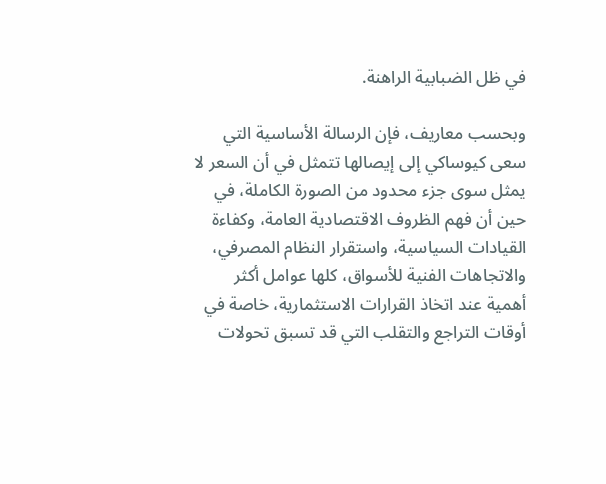في ظل الضبابية الراهنة.

وبحسب معاريف، فإن الرسالة الأساسية التي سعى كيوساكي إلى إيصالها تتمثل في أن السعر لا يمثل سوى جزء محدود من الصورة الكاملة، في حين أن فهم الظروف الاقتصادية العامة، وكفاءة القيادات السياسية، واستقرار النظام المصرفي، والاتجاهات الفنية للأسواق، كلها عوامل أكثر أهمية عند اتخاذ القرارات الاستثمارية، خاصة في أوقات التراجع والتقلب التي قد تسبق تحولات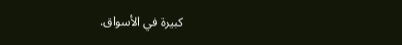كبيرة في الأسواق.